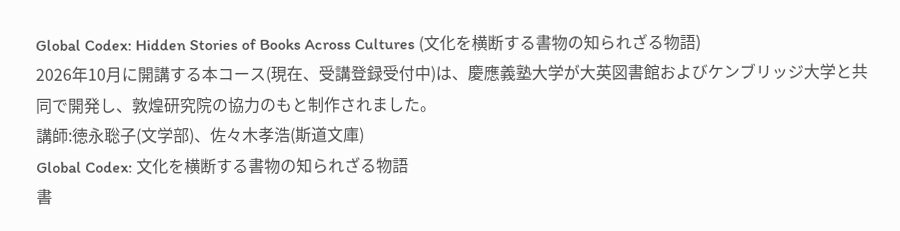Global Codex: Hidden Stories of Books Across Cultures (文化を横断する書物の知られざる物語)
2026年10月に開講する本コース(現在、受講登録受付中)は、慶應義塾大学が大英図書館およびケンブリッジ大学と共同で開発し、敦煌研究院の協力のもと制作されました。
講師:徳永聡子(文学部)、佐々木孝浩(斯道文庫)
Global Codex: 文化を横断する書物の知られざる物語
書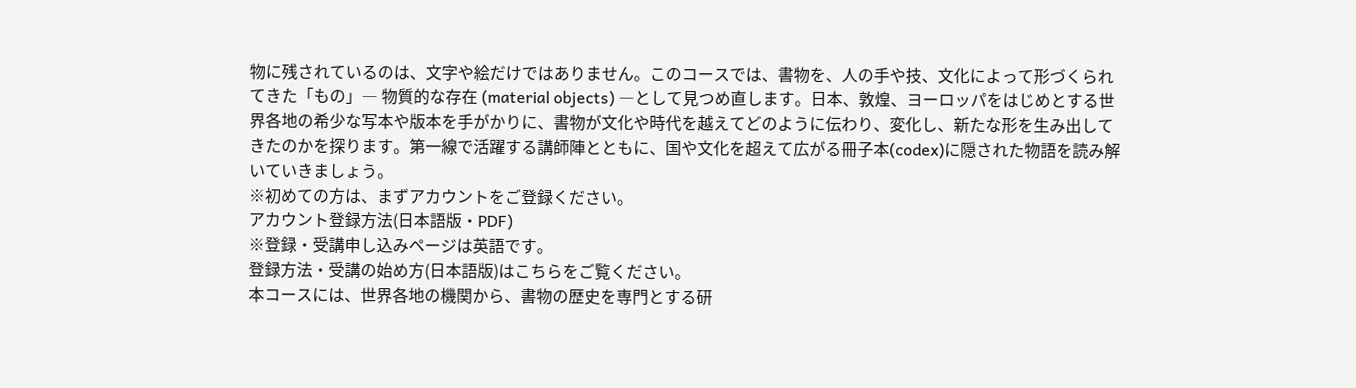物に残されているのは、文字や絵だけではありません。このコースでは、書物を、人の手や技、文化によって形づくられてきた「もの」― 物質的な存在 (material objects) ―として見つめ直します。日本、敦煌、ヨーロッパをはじめとする世界各地の希少な写本や版本を手がかりに、書物が文化や時代を越えてどのように伝わり、変化し、新たな形を生み出してきたのかを探ります。第一線で活躍する講師陣とともに、国や文化を超えて広がる冊子本(codex)に隠された物語を読み解いていきましょう。
※初めての方は、まずアカウントをご登録ください。
アカウント登録方法(日本語版・PDF)
※登録・受講申し込みページは英語です。
登録方法・受講の始め方(日本語版)はこちらをご覧ください。
本コースには、世界各地の機関から、書物の歴史を専門とする研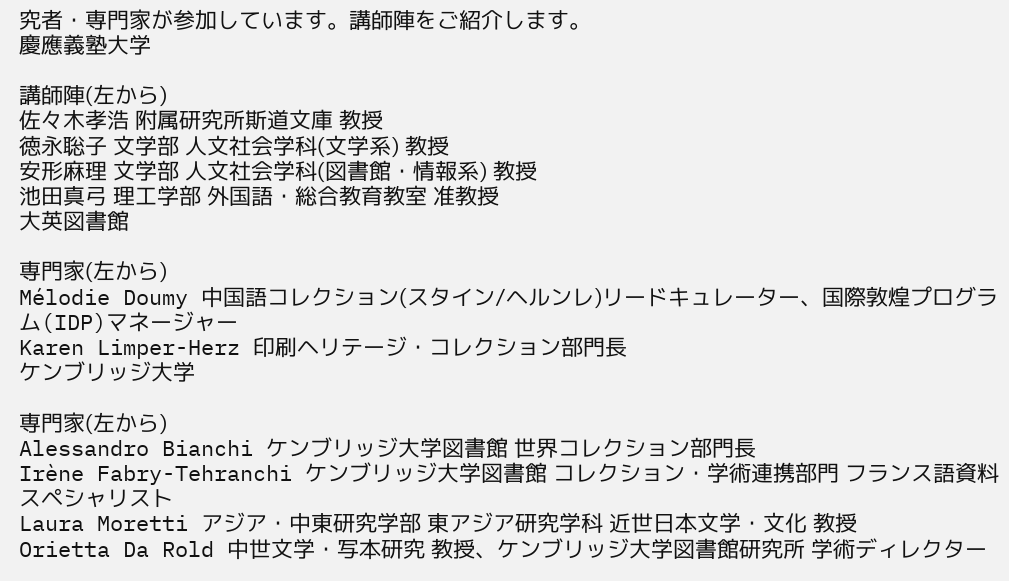究者・専門家が参加しています。講師陣をご紹介します。
慶應義塾大学

講師陣(左から)
佐々木孝浩 附属研究所斯道文庫 教授
徳永聡子 文学部 人文社会学科(文学系) 教授
安形麻理 文学部 人文社会学科(図書館・情報系) 教授
池田真弓 理工学部 外国語・総合教育教室 准教授
大英図書館

専門家(左から)
Mélodie Doumy 中国語コレクション(スタイン/ヘルンレ)リードキュレーター、国際敦煌プログラム(IDP)マネージャー
Karen Limper-Herz 印刷ヘリテージ・コレクション部門長
ケンブリッジ大学

専門家(左から)
Alessandro Bianchi ケンブリッジ大学図書館 世界コレクション部門長
Irène Fabry-Tehranchi ケンブリッジ大学図書館 コレクション・学術連携部門 フランス語資料スペシャリスト
Laura Moretti アジア・中東研究学部 東アジア研究学科 近世日本文学・文化 教授
Orietta Da Rold 中世文学・写本研究 教授、ケンブリッジ大学図書館研究所 学術ディレクター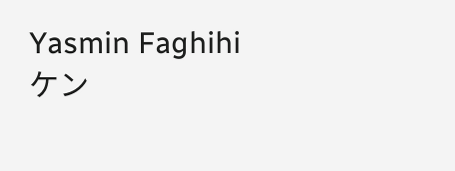Yasmin Faghihi ケン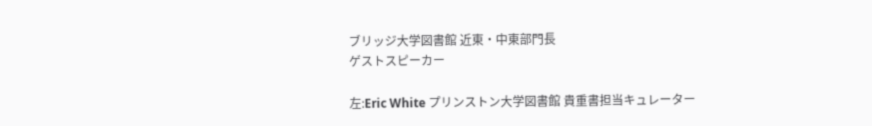ブリッジ大学図書館 近東・中東部門長
ゲストスピーカー

左:Eric White プリンストン大学図書館 貴重書担当キュレーター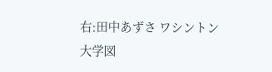右:田中あずさ ワシントン大学図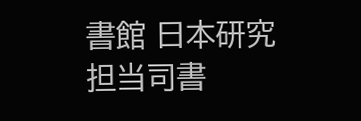書館 日本研究担当司書